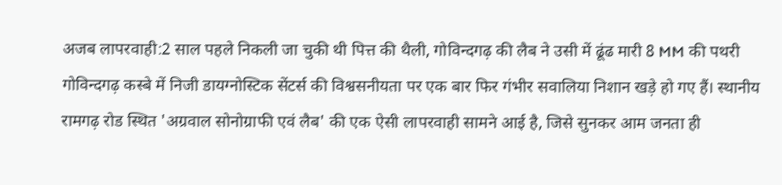अजब लापरवाही:2 साल पहले निकली जा चुकी थी पित्त की थैली, गोविन्दगढ़ की लैब ने उसी में ढूंढ मारी 8 MM की पथरी
गोविन्दगढ़ कस्बे में निजी डायग्नोस्टिक सेंटर्स की विश्वसनीयता पर एक बार फिर गंभीर सवालिया निशान खड़े हो गए हैं। स्थानीय रामगढ़ रोड स्थित 'अग्रवाल सोनोग्राफी एवं लैब' की एक ऐसी लापरवाही सामने आई है, जिसे सुनकर आम जनता ही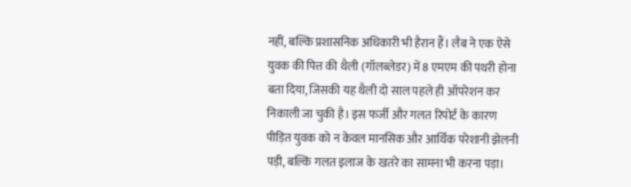नहीं, बल्कि प्रशासनिक अधिकारी भी हैरान हैं। लैब ने एक ऐसे युवक की पित्त की थैली (गॉलब्लेडर) में 8 एमएम की पथरी होना बता दिया, जिसकी यह थैली दो साल पहले ही ऑपरेशन कर निकाली जा चुकी है। इस फर्जी और गलत रिपोर्ट के कारण पीड़ित युवक को न केवल मानसिक और आर्थिक परेशानी झेलनी पड़ी, बल्कि गलत इलाज के खतरे का सामना भी करना पड़ा।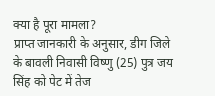क्या है पूरा मामला?
प्राप्त जानकारी के अनुसार, डीग जिले के बावली निवासी विष्णु (25) पुत्र जय सिंह को पेट में तेज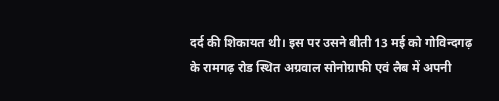दर्द की शिकायत थी। इस पर उसने बीती 13 मई को गोविन्दगढ़ के रामगढ़ रोड स्थित अग्रवाल सोनोग्राफी एवं लैब में अपनी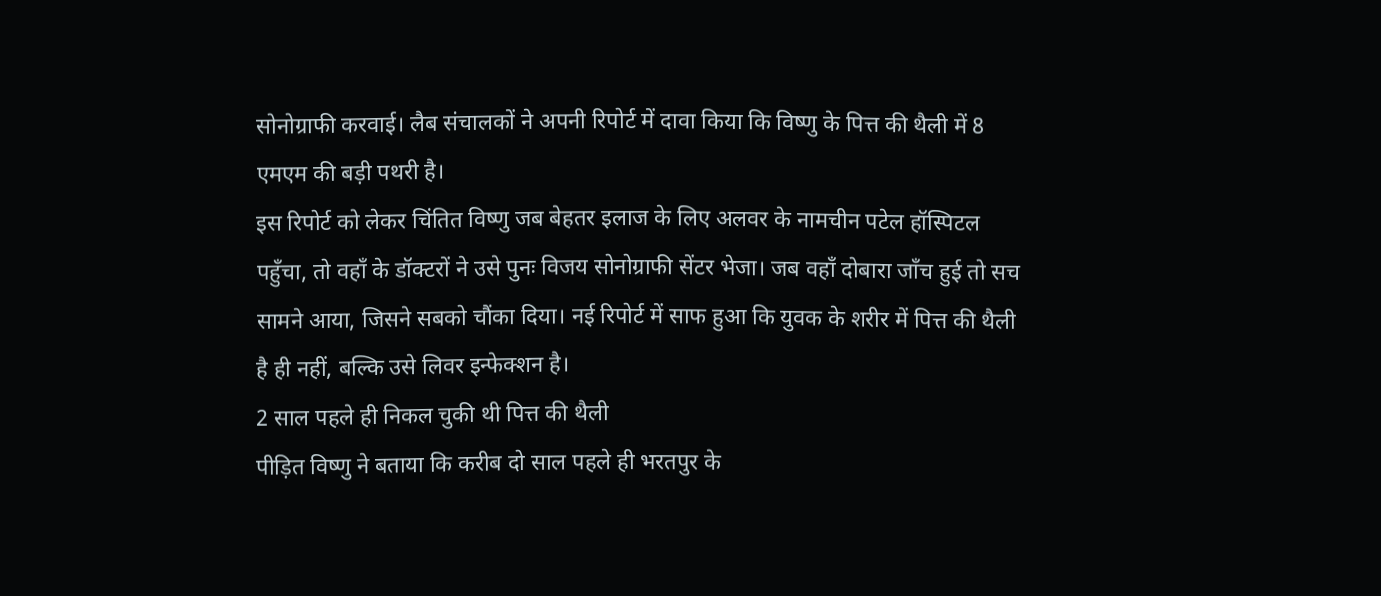सोनोग्राफी करवाई। लैब संचालकों ने अपनी रिपोर्ट में दावा किया कि विष्णु के पित्त की थैली में 8 एमएम की बड़ी पथरी है।
इस रिपोर्ट को लेकर चिंतित विष्णु जब बेहतर इलाज के लिए अलवर के नामचीन पटेल हॉस्पिटल पहुँचा, तो वहाँ के डॉक्टरों ने उसे पुनः विजय सोनोग्राफी सेंटर भेजा। जब वहाँ दोबारा जाँच हुई तो सच सामने आया, जिसने सबको चौंका दिया। नई रिपोर्ट में साफ हुआ कि युवक के शरीर में पित्त की थैली है ही नहीं, बल्कि उसे लिवर इन्फेक्शन है।
2 साल पहले ही निकल चुकी थी पित्त की थैली
पीड़ित विष्णु ने बताया कि करीब दो साल पहले ही भरतपुर के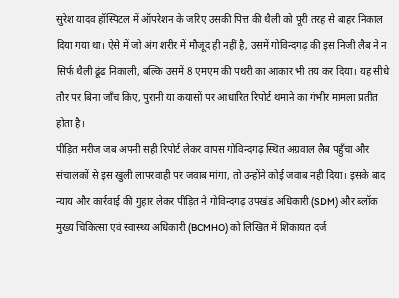सुरेश यादव हॉस्पिटल में ऑपरेशन के जरिए उसकी पित्त की थैली को पूरी तरह से बाहर निकाल दिया गया था। ऐसे में जो अंग शरीर में मौजूद ही नहीं है, उसमें गोविन्दगढ़ की इस निजी लैब ने न सिर्फ थैली ढूंढ निकाली, बल्कि उसमें 8 एमएम की पथरी का आकार भी तय कर दिया। यह सीधे तौर पर बिना जाँच किए, पुरानी या कयासों पर आधारित रिपोर्ट थमाने का गंभीर मामला प्रतीत होता है।
पीड़ित मरीज जब अपनी सही रिपोर्ट लेकर वापस गोविन्दगढ़ स्थित अग्रवाल लैब पहुँचा और संचालकों से इस खुली लापरवाही पर जवाब मांगा, तो उन्होंने कोई जवाब नही दिया। इसके बाद न्याय और कार्रवाई की गुहार लेकर पीड़ित ने गोविन्दगढ़ उपखंड अधिकारी (SDM) और ब्लॉक मुख्य चिकित्सा एवं स्वास्थ्य अधिकारी (BCMHO) को लिखित में शिकायत दर्ज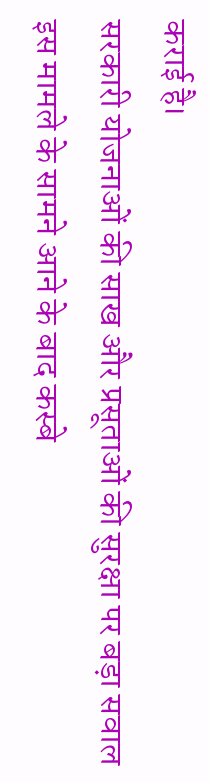कराई है।
सरकारी योजनाओं की साख और प्रसूताओं की सुरक्षा पर बड़ा सवाल
इस मामले के सामने आने के बाद कस्बे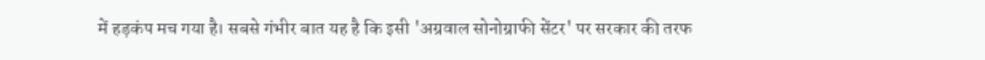में हड़कंप मच गया है। सबसे गंभीर बात यह है कि इसी 'अग्रवाल सोनोग्राफी सेंटर' पर सरकार की तरफ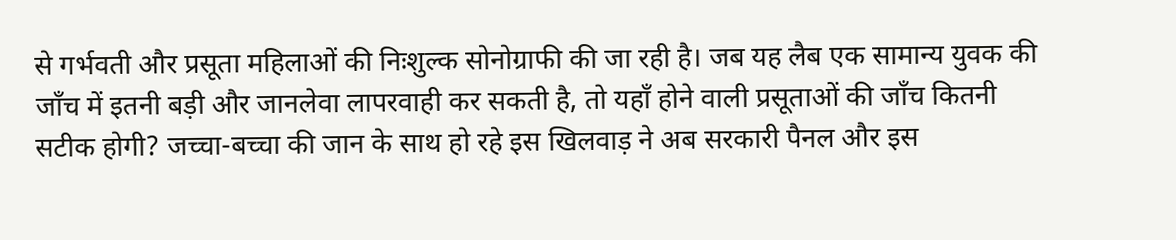से गर्भवती और प्रसूता महिलाओं की निःशुल्क सोनोग्राफी की जा रही है। जब यह लैब एक सामान्य युवक की जाँच में इतनी बड़ी और जानलेवा लापरवाही कर सकती है, तो यहाँ होने वाली प्रसूताओं की जाँच कितनी सटीक होगी? जच्चा-बच्चा की जान के साथ हो रहे इस खिलवाड़ ने अब सरकारी पैनल और इस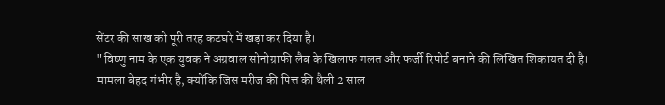सेंटर की साख को पूरी तरह कटघरे में खड़ा कर दिया है।
"विष्णु नाम के एक युवक ने अग्रवाल सोनोग्राफी लैब के खिलाफ गलत और फर्जी रिपोर्ट बनाने की लिखित शिकायत दी है। मामला बेहद गंभीर है, क्योंकि जिस मरीज की पित्त की थैली 2 साल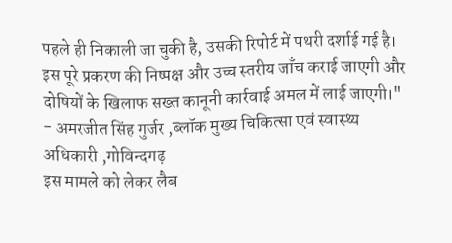पहले ही निकाली जा चुकी है, उसकी रिपोर्ट में पथरी दर्शाई गई है। इस पूरे प्रकरण की निष्पक्ष और उच्च स्तरीय जाँच कराई जाएगी और दोषियों के खिलाफ सख्त कानूनी कार्रवाई अमल में लाई जाएगी।"
- अमरजीत सिंह गुर्जर ,ब्लॉक मुख्य चिकित्सा एवं स्वास्थ्य अधिकारी ,गोविन्दगढ़
इस मामले को लेकर लैब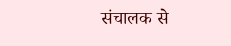संचालक से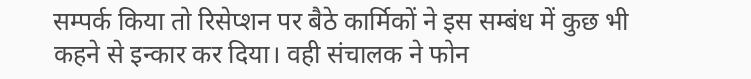सम्पर्क किया तो रिसेप्शन पर बैठे कार्मिकों ने इस सम्बंध में कुछ भी कहने से इन्कार कर दिया। वही संचालक ने फोन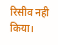रिसीव नही किया।